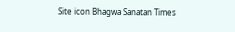Site icon Bhagwa Sanatan Times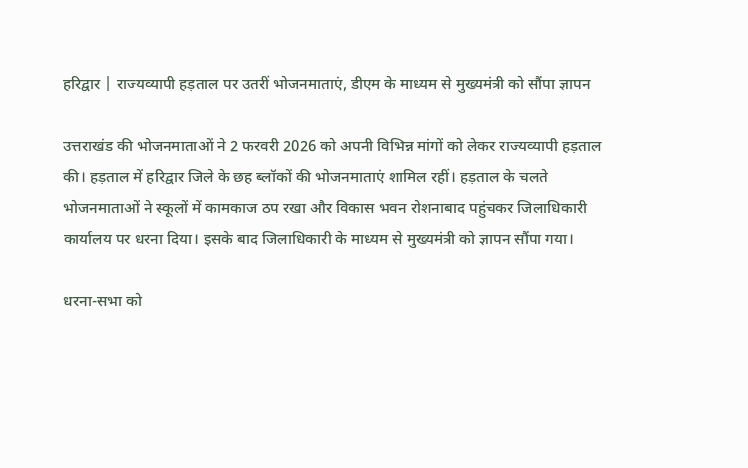हरिद्वार | राज्यव्यापी हड़ताल पर उतरीं भोजनमाताएं, डीएम के माध्यम से मुख्यमंत्री को सौंपा ज्ञापन

उत्तराखंड की भोजनमाताओं ने 2 फरवरी 2026 को अपनी विभिन्न मांगों को लेकर राज्यव्यापी हड़ताल की। हड़ताल में हरिद्वार जिले के छह ब्लॉकों की भोजनमाताएं शामिल रहीं। हड़ताल के चलते भोजनमाताओं ने स्कूलों में कामकाज ठप रखा और विकास भवन रोशनाबाद पहुंचकर जिलाधिकारी कार्यालय पर धरना दिया। इसके बाद जिलाधिकारी के माध्यम से मुख्यमंत्री को ज्ञापन सौंपा गया।

धरना-सभा को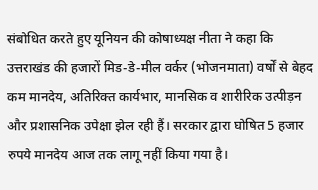संबोधित करते हुए यूनियन की कोषाध्यक्ष नीता ने कहा कि उत्तराखंड की हजारों मिड-डे-मील वर्कर (भोजनमाता) वर्षों से बेहद कम मानदेय, अतिरिक्त कार्यभार, मानसिक व शारीरिक उत्पीड़न और प्रशासनिक उपेक्षा झेल रही हैं। सरकार द्वारा घोषित 5 हजार रुपये मानदेय आज तक लागू नहीं किया गया है।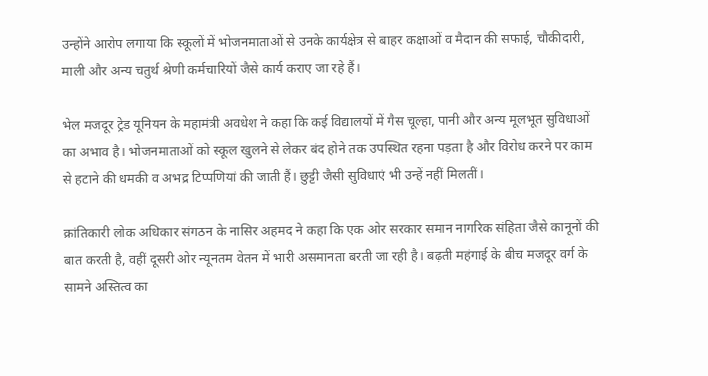उन्होंने आरोप लगाया कि स्कूलों में भोजनमाताओं से उनके कार्यक्षेत्र से बाहर कक्षाओं व मैदान की सफाई, चौकीदारी, माली और अन्य चतुर्थ श्रेणी कर्मचारियों जैसे कार्य कराए जा रहे हैं।

भेल मजदूर ट्रेड यूनियन के महामंत्री अवधेश ने कहा कि कई विद्यालयों में गैस चूल्हा, पानी और अन्य मूलभूत सुविधाओं का अभाव है। भोजनमाताओं को स्कूल खुलने से लेकर बंद होने तक उपस्थित रहना पड़ता है और विरोध करने पर काम से हटाने की धमकी व अभद्र टिप्पणियां की जाती हैं। छुट्टी जैसी सुविधाएं भी उन्हें नहीं मिलतीं।

क्रांतिकारी लोक अधिकार संगठन के नासिर अहमद ने कहा कि एक ओर सरकार समान नागरिक संहिता जैसे कानूनों की बात करती है, वहीं दूसरी ओर न्यूनतम वेतन में भारी असमानता बरती जा रही है। बढ़ती महंगाई के बीच मजदूर वर्ग के सामने अस्तित्व का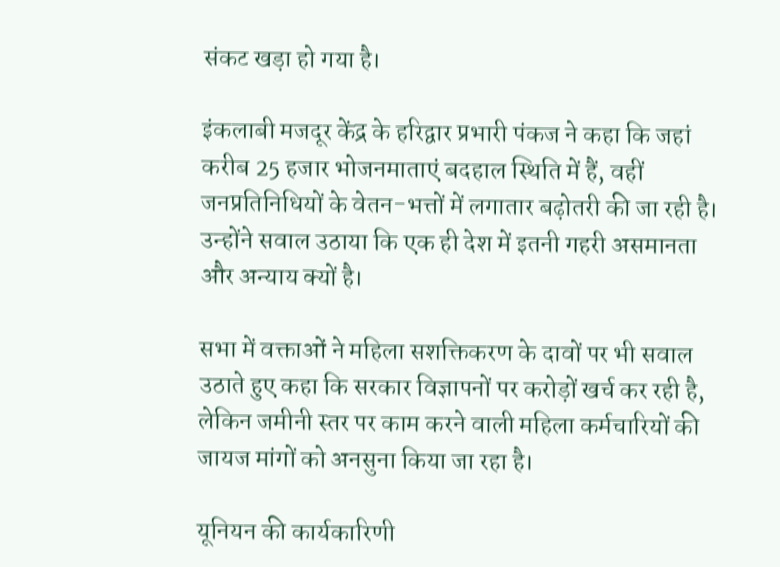संकट खड़ा हो गया है।

इंकलाबी मजदूर केंद्र के हरिद्वार प्रभारी पंकज ने कहा कि जहां करीब 25 हजार भोजनमाताएं बदहाल स्थिति में हैं, वहीं जनप्रतिनिधियों के वेतन-भत्तों में लगातार बढ़ोतरी की जा रही है। उन्होंने सवाल उठाया कि एक ही देश में इतनी गहरी असमानता और अन्याय क्यों है।

सभा में वक्ताओं ने महिला सशक्तिकरण के दावों पर भी सवाल उठाते हुए कहा कि सरकार विज्ञापनों पर करोड़ों खर्च कर रही है, लेकिन जमीनी स्तर पर काम करने वाली महिला कर्मचारियों की जायज मांगों को अनसुना किया जा रहा है।

यूनियन की कार्यकारिणी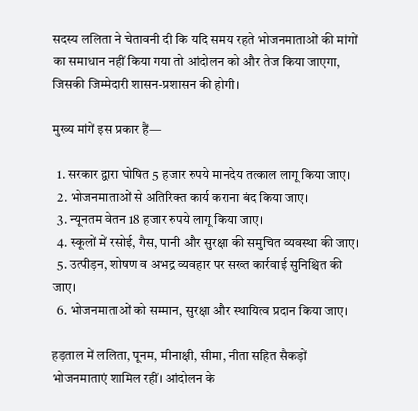सदस्य ललिता ने चेतावनी दी कि यदि समय रहते भोजनमाताओं की मांगों का समाधान नहीं किया गया तो आंदोलन को और तेज किया जाएगा, जिसकी जिम्मेदारी शासन-प्रशासन की होगी।

मुख्य मांगें इस प्रकार हैं—

  1. सरकार द्वारा घोषित 5 हजार रुपये मानदेय तत्काल लागू किया जाए।
  2. भोजनमाताओं से अतिरिक्त कार्य कराना बंद किया जाए।
  3. न्यूनतम वेतन 18 हजार रुपये लागू किया जाए।
  4. स्कूलों में रसोई, गैस, पानी और सुरक्षा की समुचित व्यवस्था की जाए।
  5. उत्पीड़न, शोषण व अभद्र व्यवहार पर सख्त कार्रवाई सुनिश्चित की जाए।
  6. भोजनमाताओं को सम्मान, सुरक्षा और स्थायित्व प्रदान किया जाए।

हड़ताल में ललिता, पूनम, मीनाक्षी, सीमा, नीता सहित सैकड़ों भोजनमाताएं शामिल रहीं। आंदोलन के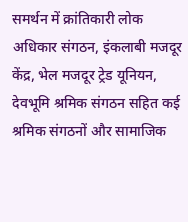समर्थन में क्रांतिकारी लोक अधिकार संगठन, इंकलाबी मजदूर केंद्र, भेल मजदूर ट्रेड यूनियन, देवभूमि श्रमिक संगठन सहित कई श्रमिक संगठनों और सामाजिक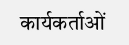कार्यकर्ताओं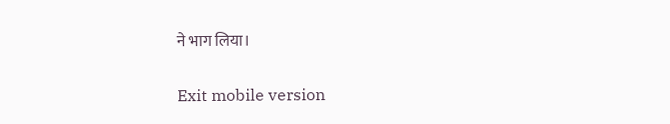ने भाग लिया।

Exit mobile version